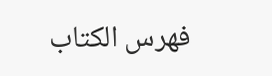فهرس الكتاب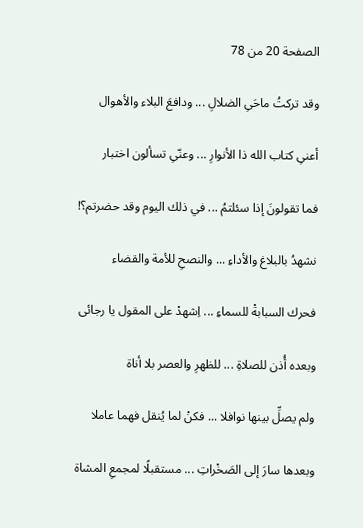الصفحة 20 من 78

وقد تركتُ ماحَىِ الضلالِ ... ودافعَ البلاء والأهوال

أعنىِ كتاب الله ذا الأنوارِ ... وعنّىِ تسألون اختبار

فما تقولونَ إذا سئلتمُ ... في ذلك اليوم وقد حضرتم؟!

نشهدُ بالبلاغ والأداءِ ... والنصحِ للأمة والقضاء

فحرك السبابةْ للسماءِ ... اِشهدْ على المقول يا رجائى

وبعده أُذن للصلاةِ ... للظهرِ والعصر بلا أناة

ولم يصلِّ بينها نوافلا ... فكنْ لما يُنقل فهما عاملا

وبعدها سارَ إلى الصَخْراتِ ... مستقبلًا لمجمعِ المشاة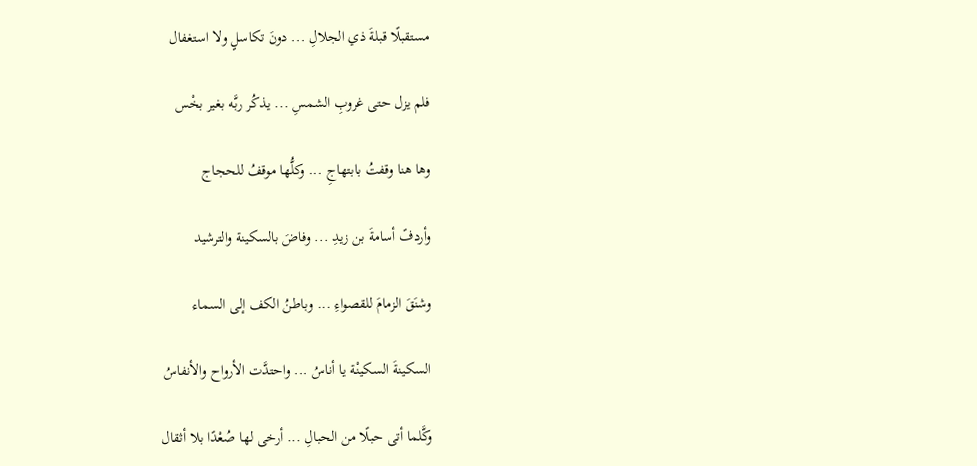مستقبلًا قبلةَ ذي الجلالِ ... دونَ تكاسلٍ ولا استغفال

فلم يزل حتى غروبِ الشمسِ ... يذكُر ربَّه بغير بخْس

وها هنا وقفتُ بابتهاجِ ... وكلُّها موقفُ للحجاج

وأردفً أسامةَ بن زيدِ ... وفاضَ بالسكينة والترشيد

وشنَقَ الزمامَ للقصواءِ ... وباطنُ الكف إلى السماء

السكينةَ السكينْة يا أناسُ ... واحتدَّت الأرواح والأنفاسُ

وكَّلما أتى حبلًا من الحبالِ ... أرخى لها صُعْدًا بلا أثقال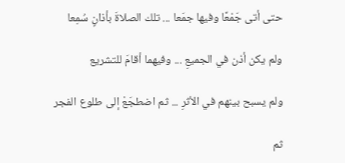حتى أتى جَمْعًا وفيها جمَعا ... تلك الصلاةَ بأذانٍ سُمِعا

ولم يكن أذن في الجميعِ ... وفيهما أقامَ للتشريع

ولم يسبح بينهم في الأثرِ ... ثم اضطجَعْ إلى طلوع الفجر

ثم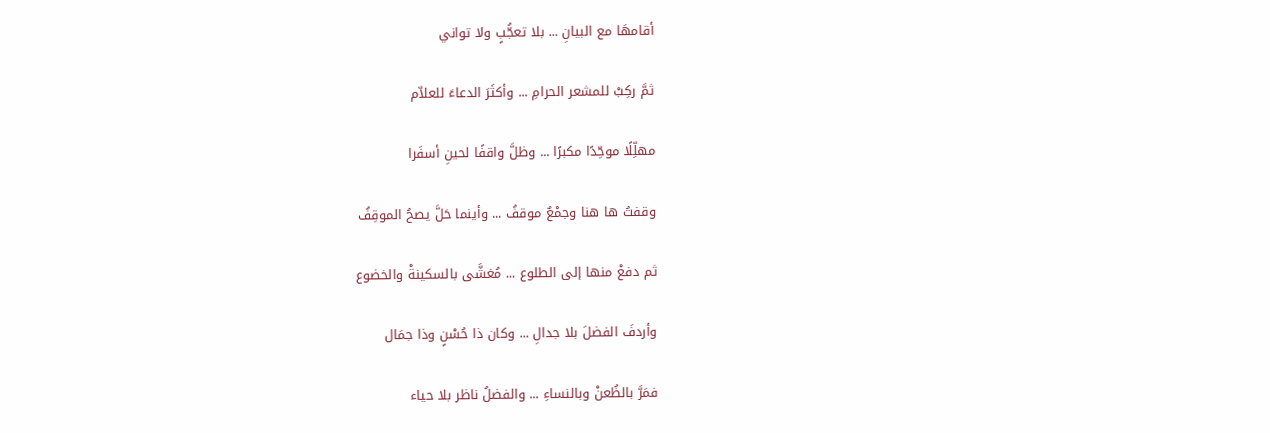أقامهَا مع البيانِ ... بلا تعجُّبٍ ولا تواني

ثمَّ ركِبْ للمشعر الحرامِ ... وأكثَرَ الدعاءَ للعلاّم

مهلِّلًا موحِّدًا مكبرًا ... وظلَّ واقفًا لحينِ أسفَرا

وقفتُ ها هنا وجمْعٌ موقفُ ... وأينما حَلَّ يصحُ الموقِفُ

ثم دفعْ منها إلى الطلوع ... مُغشَّى بالسكينةْ والخضوع

وأردفَ الفضلَ بلا جدالِ ... وكان ذا حُسْنٍ وذا جمَال

فمَرَّ بالظُعنْ وبالنساءِ ... والفضلُ ناظر بلا حياء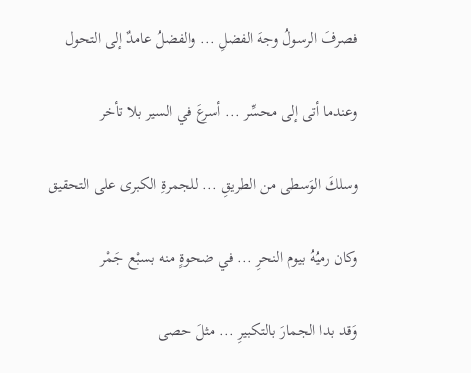فصرفَ الرسولُ وجهَ الفضلِ ... والفضلُ عامدٌ إلى التحول

وعندما أتى إلى محسِّر ... أسرعَ في السير بلا تأخر

وسلكَ الوَسطى من الطريقِ ... للجمرةِ الكبرى على التحقيق

وكان رميُهُ بيوم النحرِ ... في ضحوةٍ منه بسبْع جَمْر

وَقد بدا الجمارَ بالتكبيرِ ... مثلَ حصى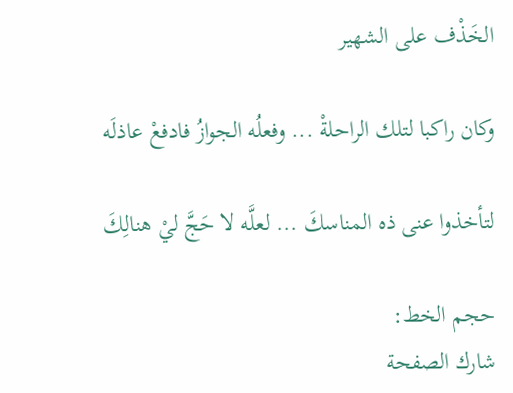الخَذْف على الشهير

وكان راكبا لتلك الراحلةْ ... وفعلُه الجوازُ فادفعْ عاذلَه

لتأخذوا عنى ذه المناسكَ ... لعلَّه لا حَجَّ ليْ هنالِكَ

حجم الخط:
شارك الصفحة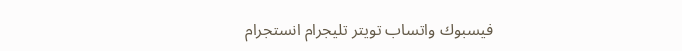فيسبوك واتساب تويتر تليجرام انستجرام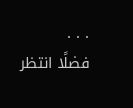. . .
فضلًا انتظر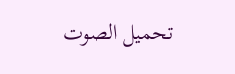تحميل الصوت